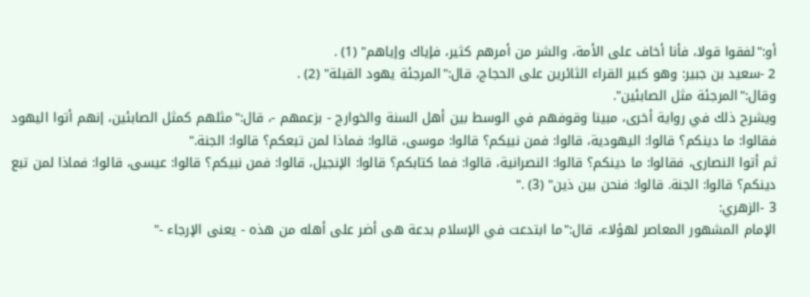أو:"لفقوا قولا، فأنا أخاف على الأمة، والشر من أمرهم كثير، فإياك وإياهم" (1) .
2 -سعيد بن جبير: وهو كبير القراء الثائرين على الحجاج، قال:"المرجئة يهود القبلة" (2) .
وقال:"المرجئة مثل الصابئين".
ويشرح ذلك في رواية أخرى، مبينا وقوفهم في الوسط بين أهل السنة والخوارج - بزعمهم -، قال:"مثلهم كمثل الصابئين، إنهم أتوا اليهود فقالوا: ما دينكم؟ قالوا: اليهودية، قالوا: فمن نبيكم؟ قالوا: موسى، قالوا: فماذا لمن تبعكم؟ قالوا: الجنة."
ثم أتوا النصارى، فقالوا: ما دينكم؟ قالوا: النصرانية، قالوا: فما كتابكم؟ قالوا: الإنجيل، قالوا: فمن نبيكم؟ قالوا: عيسى، قالوا: فماذا لمن تبع دينكم؟ قالوا: الجنة. قالوا: فنحن بين ذين" (3) ."
3 -الزهري:
الإمام المشهور المعاصر لهؤلاء، قال:"ما ابتدعت في الإسلام بدعة هى أضر على أهله من هذه - يعنى الإرجاء -"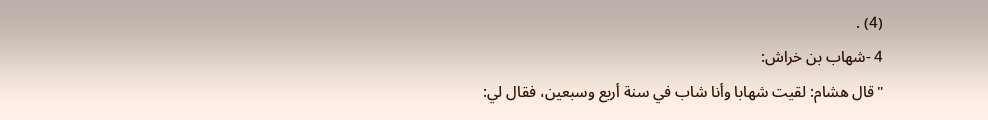(4) .
4 -شهاب بن خراش:
"قال هشام: لقيت شهابا وأنا شاب في سنة أربع وسبعين، فقال لي: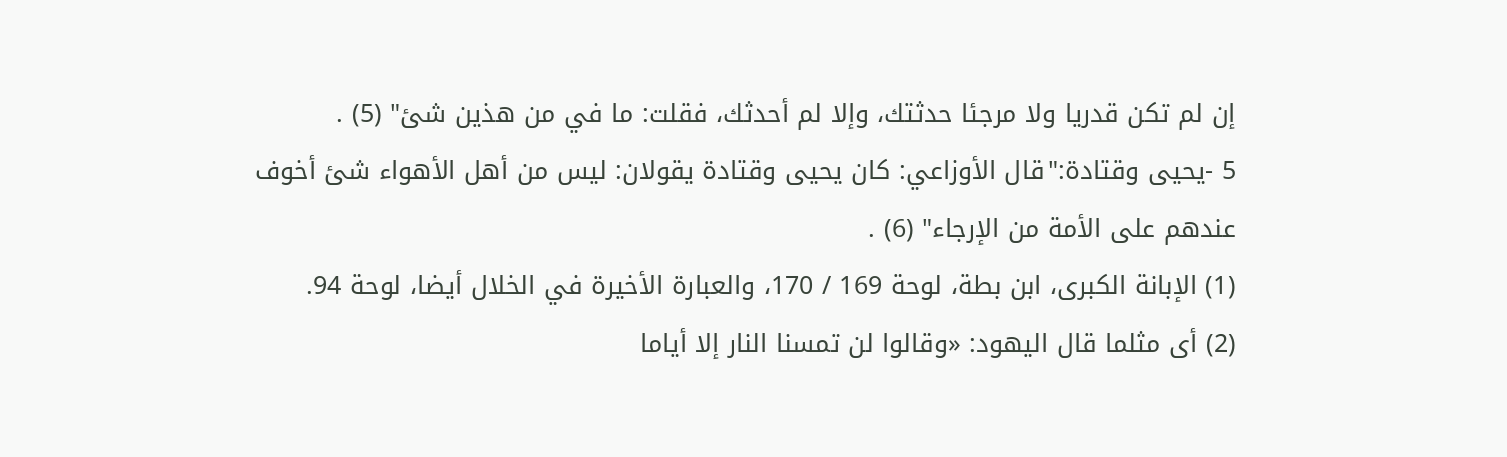إن لم تكن قدريا ولا مرجئا حدثتك، وإلا لم أحدثك، فقلت: ما في من هذين شئ" (5) .
5 -يحيى وقتادة:"قال الأوزاعي: كان يحيى وقتادة يقولان: ليس من أهل الأهواء شئ أخوف عندهم على الأمة من الإرجاء" (6) .
(1) الإبانة الكبرى، ابن بطة، لوحة 169 / 170، والعبارة الأخيرة في الخلال أيضا، لوحة 94.
(2) أى مثلما قال اليهود: «وقالوا لن تمسنا النار إلا أياما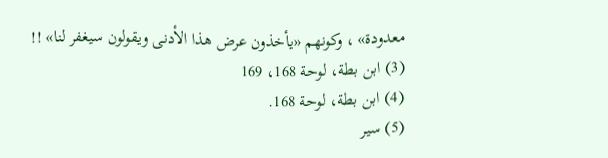معدودة» ، وكونهم «يأخذون عرض هذا الأدنى ويقولون سيغفر لنا» !!
(3) ابن بطة، لوحة 168، 169
(4) ابن بطة، لوحة 168.
(5) سير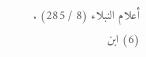أعلام النبلاء (8 / 285) .
(6) ابن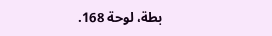بطة، لوحة 168.